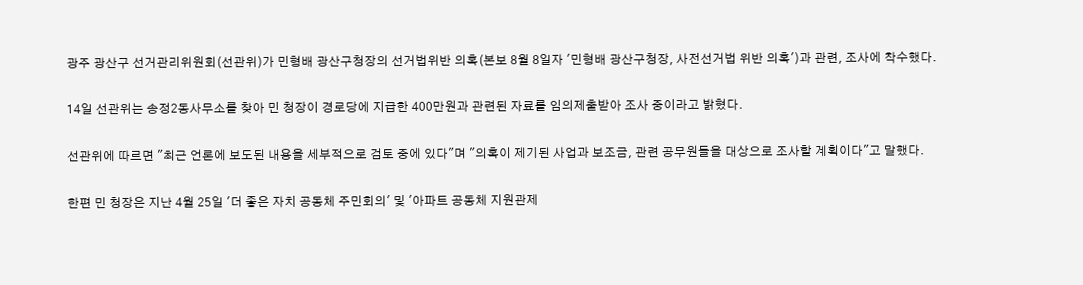광주 광산구 선거관리위원회(선관위)가 민형배 광산구청장의 선거법위반 의혹(본보 8월 8일자 '민형배 광산구청장, 사전선거법 위반 의혹')과 관련, 조사에 착수했다.

14일 선관위는 송정2동사무소를 찾아 민 청장이 경로당에 지급한 400만원과 관련된 자료를 임의제출받아 조사 중이라고 밝혔다.

선관위에 따르면 "최근 언론에 보도된 내용을 세부적으로 검토 중에 있다"며 "의혹이 제기된 사업과 보조금, 관련 공무원들을 대상으로 조사할 계획이다"고 말했다.

한편 민 청장은 지난 4월 25일 '더 좋은 자치 공동체 주민회의' 및 '아파트 공동체 지원관제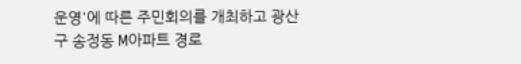운영'에 따른 주민회의를 개최하고 광산구 송정동 M아파트 경로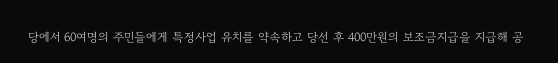당에서 60여명의 주민들에게 특정사업 유치를 약속하고 당선 후 400만원의 보조금지급을 지급해 공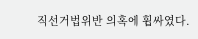직선거법위반 의혹에 휩싸였다.